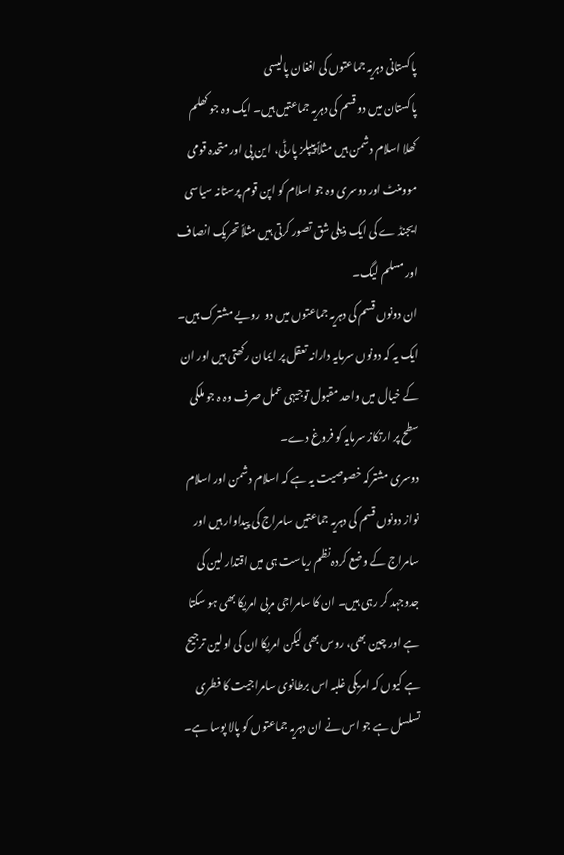پاکستانی دہریہ جماعتوں کی افغان پالیسی
پاکستان میں دو قسم کی دہریہ جماعتیں ہیں۔ ایک وہ جو کھلم کھلا اسلام دشمن ہیں مثلاً پیپلز پارٹی، ا ین پی اور متحدہ قومی موومنٹ اور دوسری وہ جو اسلام کو اپن قوم پرستانہ سیاسی ایجنڈ ے کی ایک ذیلی شق تصور کرتی ہیں مثلاً تحریک انصاف اور مسلم لیگ۔
ان دونوں قسم کی دہریہ جماعتوں میں دو  رویے مشترک ہیں۔ ایک یہ کہ دونوں سرمایہ دارانہ تعقل پر ایمان رکھتی ہیں اور ان کے خیال میں واحد مقبول توجیہی عمل صرف وہ ہ جو ملکی سطح پر ارتکاز سرمایہ کو فروغ دے۔
دوسری مشترکہ خصوصیت یہ ہے کہ اسلام دشمن اور اسلام نواز دونوں قسم کی دہریہ جماعتیں سامراج کی پیداوار ہیں اور سامراج کے وضع کردہ نظم ریاست ہی میں اقتدار لین کی جدوجہد کر رہی ہیں۔ ان کا سامراجی مربی امریکا بھی ہو سکتا ہے اور چین بھی، روس بھی لیکن امریکا ان کی اولین ترجیح ہے کیوں کہ امریکی غلبہ اس برطانوی سامراجیت کا فطری تسلسل ہے جو اس نے ان دہریہ جماعتوں کو پالا پوسا ہے۔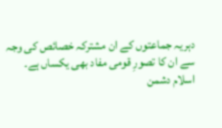دہریہ جماعتوں کے ان مشترکہ خصائص کی وجہ سے ان کا تصورِ قومی مفاد بھی یکساں ہے۔ اسلام دشمن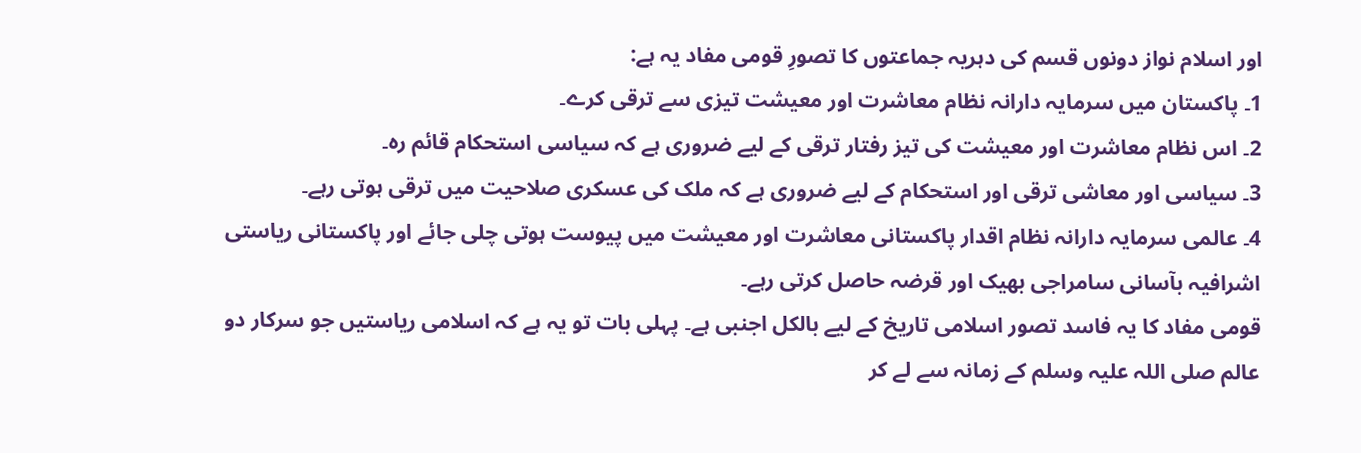اور اسلام نواز دونوں قسم کی دہریہ جماعتوں کا تصورِ قومی مفاد یہ ہے:
1۔ پاکستان میں سرمایہ دارانہ نظام معاشرت اور معیشت تیزی سے ترقی کرے۔
2۔ اس نظام معاشرت اور معیشت کی تیز رفتار ترقی کے لیے ضروری ہے کہ سیاسی استحکام قائم رہ۔
3۔ سیاسی اور معاشی ترقی اور استحکام کے لیے ضروری ہے کہ ملک کی عسکری صلاحیت میں ترقی ہوتی رہے۔
4۔ عالمی سرمایہ دارانہ نظام اقدار پاکستانی معاشرت اور معیشت میں پیوست ہوتی چلی جائے اور پاکستانی ریاستی اشرافیہ بآسانی سامراجی بھیک اور قرضہ حاصل کرتی رہے۔
قومی مفاد کا یہ فاسد تصور اسلامی تاریخ کے لیے بالکل اجنبی ہے۔ پہلی بات تو یہ ہے کہ اسلامی ریاستیں جو سرکار دو عالم صلی اللہ علیہ وسلم کے زمانہ سے لے کر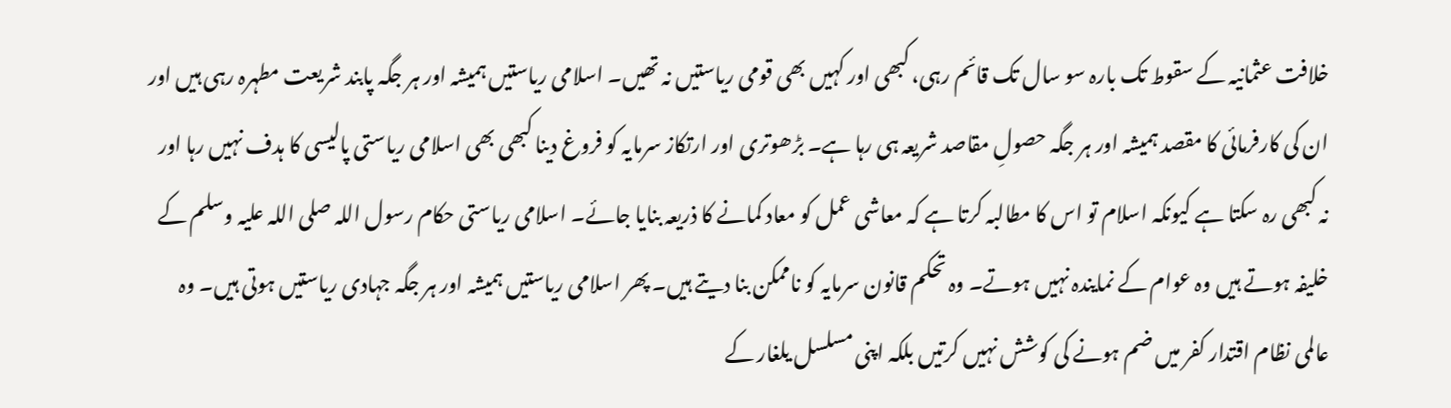خلافت عثمانیہ کے سقوط تک بارہ سو سال تک قائم رہی، کبھی اور کہیں بھی قومی ریاستیں نہ تھیں۔ اسلامی ریاستیں ہمیشہ اور ہر جگہ پابند شریعت مطہرہ رہی ہیں اور ان کی کارفرمائی کا مقصد ہمیشہ اور ہر جگہ حصولِ مقاصد شریعہ ہی رہا ہے۔ بڑھوتری اور ارتکاز سرمایہ کو فروغ دینا کبھی بھی اسلامی ریاستی پالیسی کا ہدف نہیں رہا اور نہ کبھی رہ سکتا ہے کیونکہ اسلام تو اس کا مطالبہ کرتا ہے کہ معاشی عمل کو معاد کمانے کا ذریعہ بنایا جائے۔ اسلامی ریاستی حکام رسول اللہ صلی اللہ علیہ وسلم کے خلیفہ ہوتے ہیں وہ عوام کے نمایندہ نہیں ہوتے۔ وہ تحکم قانون سرمایہ کو ناممکن بنا دیتے ہیں۔ پھر اسلامی ریاستیں ہمیشہ اور ہر جگہ جہادی ریاستیں ہوتی ہیں۔ وہ عالمی نظام اقتدار کفر میں ضم ہونے کی کوشش نہیں کرتیں بلکہ اپنی مسلسل یلغار کے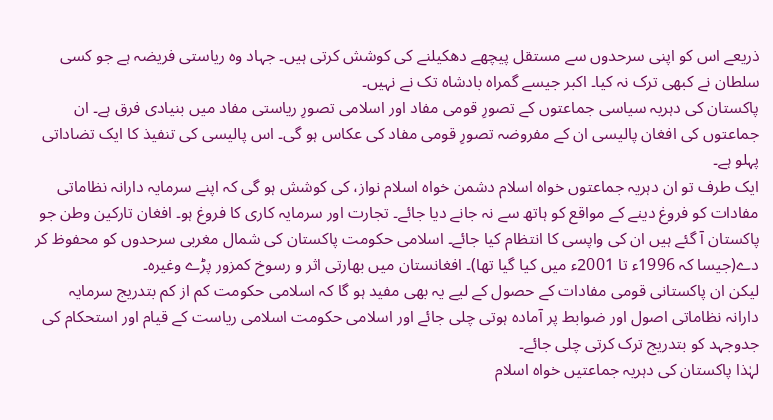ذریعے اس کو اپنی سرحدوں سے مستقل پیچھے دھکیلنے کی کوشش کرتی ہیں۔ جہاد وہ ریاستی فریضہ ہے جو کسی سلطان نے کبھی ترک نہ کیا۔ اکبر جیسے گمراہ بادشاہ تک نے نہیں۔
پاکستان کی دہریہ سیاسی جماعتوں کے تصورِ قومی مفاد اور اسلامی تصورِ ریاستی مفاد میں بنیادی فرق ہے۔ ان جماعتوں کی افغان پالیسی ان کے مفروضہ تصورِ قومی مفاد کی عکاس ہو گی۔ اس پالیسی کی تنفیذ کا ایک تضاداتی پہلو ہے۔
ایک طرف تو ان دہریہ جماعتوں خواہ اسلام دشمن خواہ اسلام نواز، کی کوشش ہو گی کہ اپنے سرمایہ دارانہ نظاماتی مفادات کو فروغ دینے کے مواقع کو ہاتھ سے نہ جانے دیا جائے۔ تجارت اور سرمایہ کاری کا فروغ ہو۔ افغان تارکین وطن جو پاکستان آ گئے ہیں ان کی واپسی کا انتظام کیا جائے۔ اسلامی حکومت پاکستان کی شمال مغربی سرحدوں کو محفوظ کر دے(جیسا کہ 1996ء تا 2001ء میں کیا گیا تھا)۔ افغانستان میں بھارتی اثر و رسوخ کمزور پڑے وغیرہ۔
لیکن ان پاکستانی قومی مفادات کے حصول کے لیے یہ بھی مفید ہو گا کہ اسلامی حکومت کم از کم بتدریج سرمایہ دارانہ نظاماتی اصول اور ضوابط پر آمادہ ہوتی چلی جائے اور اسلامی حکومت اسلامی ریاست کے قیام اور استحکام کی جدوجہد کو بتدریج ترک کرتی چلی جائے۔
لہٰذا پاکستان کی دہریہ جماعتیں خواہ اسلام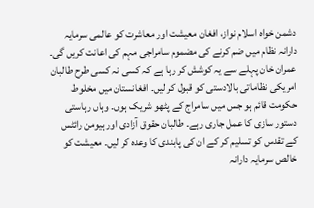دشمن خواہ اسلام نواز، افغان معیشت اور معاشرت کو عالمی سرمایہ دارانہ نظام میں ضم کرنے کی مضموم سامراجی مہم کی اعانت کریں گی۔ عمران خان پہلے سے یہ کوشش کر رہا ہے کہ کسی نہ کسی طرح طالبان امریکی نظاماتی بالادستی کو قبول کر لیں۔ افغانستان میں مخلوط حکومت قائم ہو جس میں سامراج کے پٹھو شریک ہوں۔ وہاں رہاستی دستور سازی کا عمل جاری رہے۔ طالبان حقوق آزادی اور ہیومن رائٹس کے تقدس کو تسلیم کر کے ان کی پابندی کا وعدہ کر لیں۔ معیشت کو خالص سرمایہ دارانہ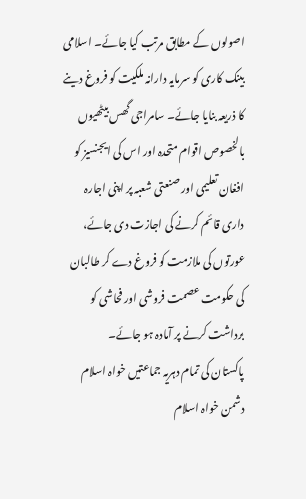اصولوں کے مطابق مرتب کیا جائے۔ اسلامی بینک کاری کو سرمایہ دارانہ ملکیت کو فروغ دینے کا ذریعہ بنایا جائے۔ سامراجی گھس بیٹھیوں بالخصوص اقوام متحدہ اور اس کی ایجنسیز کو افغان تعلیمی اور صنعتی شعبہ پر اپنی اجارہ داری قائم کرنے کی اجازت دی جائے، عورتوں کی ملازمت کو فروغ دے کر طالبان کی حکومت عصمت فروشی اور فحاشی کو برداشت کرنے پر آمادہ ہو جائے۔
پاکستان کی تمام دہریہ جماعتیں خواہ اسلام دشمن خواہ اسلام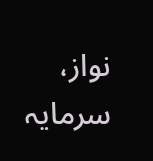نواز، سرمایہ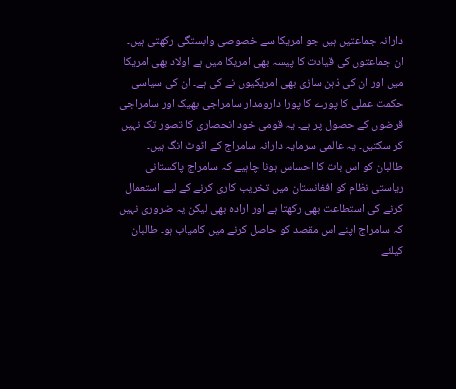دارانہ جماعتیں ہیں جو امریکا سے خصوصی وابستگی رکھتی ہیں۔ ان جماعتوں کی قیادت کا پیسہ بھی امریکا میں ہے اولاد بھی امریکا میں اور ان کی ذہن سازی بھی امریکیوں نے کی ہے۔ ان کی سیاسی حکمت عملی کا پورے کا پورا دارومدار سامراجی بھیک اور سامراجی قرضوں کے حصول پر ہے۔ یہ قومی خود انحصاری کا تصور تک نہیں کر سکتیں۔ یہ عالمی سرمایہ دارانہ سامراج کے اٹوٹ انگ ہیں۔
طالبان کو اس بات کا احساس ہونا چاہیے کہ سامراج پاکستانی ریاستی نظام کو افغانستان میں تخریب کاری کرنے کے لیے استعمال کرنے کی استطاعت بھی رکھتا ہے اور ارادہ بھی لیکن یہ ضروری نہیں کہ سامراج اپنے اس مقصد کو حاصل کرنے میں کامیاب ہو۔ طالبان کیلئے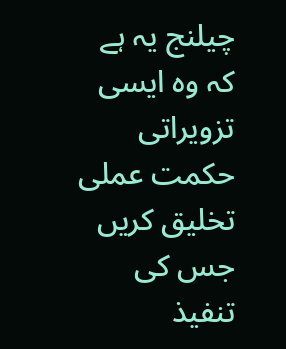چیلنج یہ ہے کہ وہ ایسی تزویراتی حکمت عملی تخلیق کریں جس کی تنفیذ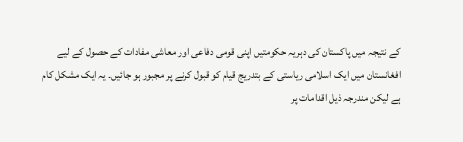کے نتیجہ میں پاکستان کی دہریہ حکومتیں اپنی قومی دفاعی اور معاشی مفادات کے حصول کے لیے افغانستان میں ایک اسلامی ریاستی کے بتدریج قیام کو قبول کرنے پر مجبور ہو جائیں۔ یہ ایک مشکل کام ہے لیکن مندرجہ ذیل اقدامات پر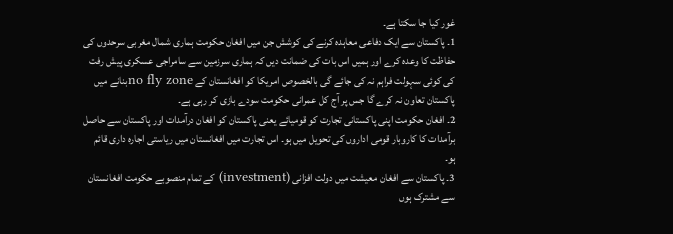غور کیا جا سکتا ہے۔
1۔ پاکستان سے ایک دفاعی معاہدہ کرنے کی کوشش جن میں افغان حکومت ہماری شمال مغربی سرحدوں کی حفاظت کا وعدہ کرے اور ہمیں اس بات کی ضمانت دیں کہ ہماری سرزمین سے سامراجی عسکری پیش رفت کی کوئی سہولت فراہم نہ کی جائے گی بالخصوص امریکا کو افغانستان کے no fly zoneبنانے میں پاکستان تعاون نہ کرے گا جس پر آج کل عمرانی حکومت سودے بازی کر رہی ہے۔
2۔ افغان حکومت اپنی پاکستانی تجارت کو قومیائے یعنی پاکستان کو افغان درآمدات اور پاکستان سے حاصل برآمدات کا کاروبار قومی اداروں کی تحویل میں ہو۔ اس تجارت میں افغانستان میں ریاستی اجارہ داری قائم ہو۔
3۔ پاکستان سے افغان معیشت میں دولت افزانی (investment) کے تمام منصوبے حکومت افغانستان سے مشترک ہوں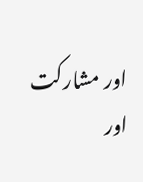اور مشارکت اور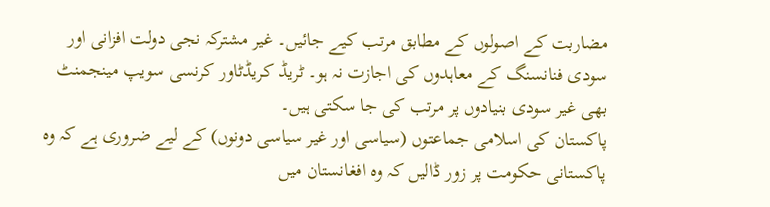مضاربت کے اصولوں کے مطابق مرتب کیے جائیں۔ غیر مشترکہ نجی دولت افزانی اور سودی فنانسنگ کے معاہدوں کی اجازت نہ ہو۔ ٹریڈ کریڈٹاور کرنسی سویپ مینجمنٹ بھی غیر سودی بنیادوں پر مرتب کی جا سکتی ہیں۔
پاکستان کی اسلامی جماعتوں (سیاسی اور غیر سیاسی دونوں) کے لیے ضروری ہے کہ وہ پاکستانی حکومت پر زور ڈالیں کہ وہ افغانستان میں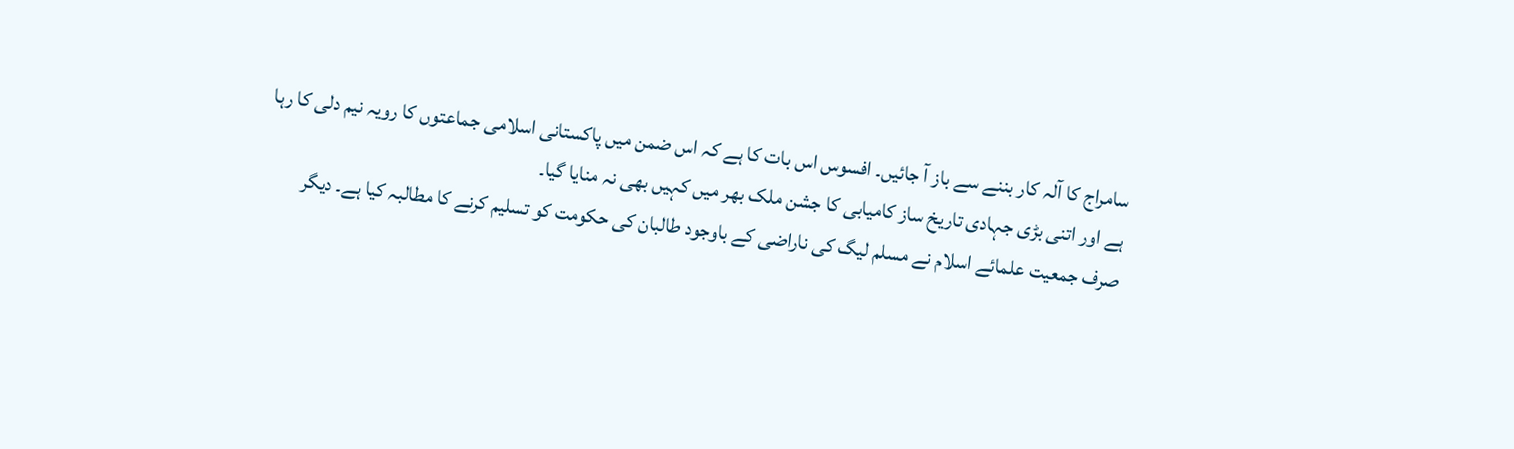سامراج کا آلہ کار بننے سے باز آ جائیں۔ افسوس اس بات کا ہے کہ اس ضمن میں پاکستانی اسلامی جماعتوں کا رویہ نیم دلی کا رہا ہے اور اتنی بڑی جہادی تاریخ ساز کامیابی کا جشن ملک بھر میں کہیں بھی نہ منایا گیا۔
صرف جمعیت علمائے اسلام نے مسلم لیگ کی ناراضی کے باوجود طالبان کی حکومت کو تسلیم کرنے کا مطالبہ کیا ہے۔ دیگر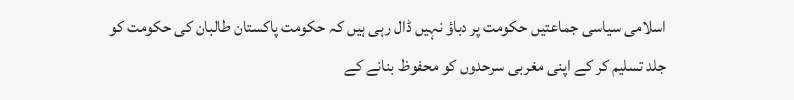اسلامی سیاسی جماعتیں حکومت پر دباؤ نہیں ڈال رہی ہیں کہ حکومت پاکستان طالبان کی حکومت کو جلد تسلیم کر کے اپنی مغربی سرحدوں کو محفوظ بنانے کے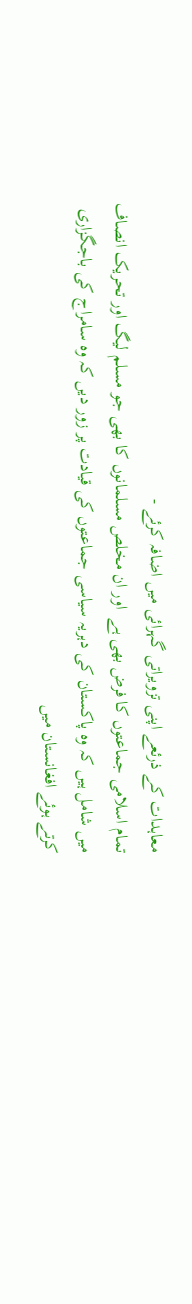معاہدات کے ذرئعے اپنی تزویراتی گہرائی میں اضافہ کرئے -
تمام اسلامی جماعتوں کا فرض بھی ہے  اور ان مخلص مسلمانوں کا بھی جو مسلم لیگ اور تحریک انصاف میں شامل ہیں کہ وہ پاکستان کی دہریہ سیاسی جماعتوں کی قیادت پر زور دیں کہ وہ سامراج کی باجگزاری کرتے ہوئے افغانستان میں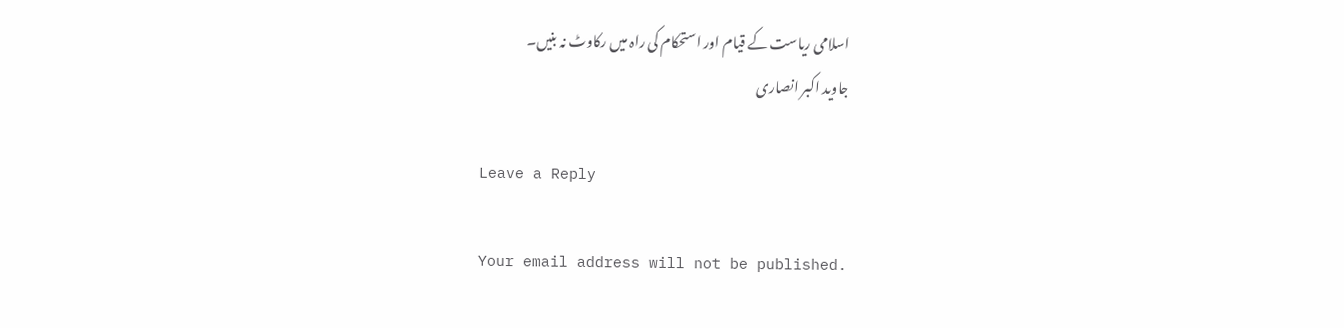اسلامی ریاست کے قیام اور استحکام کی راہ میں رکاوٹ نہ بنیں۔
جاوید اکبر انصاری

Leave a Reply

Your email address will not be published.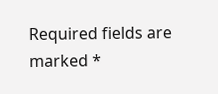Required fields are marked *